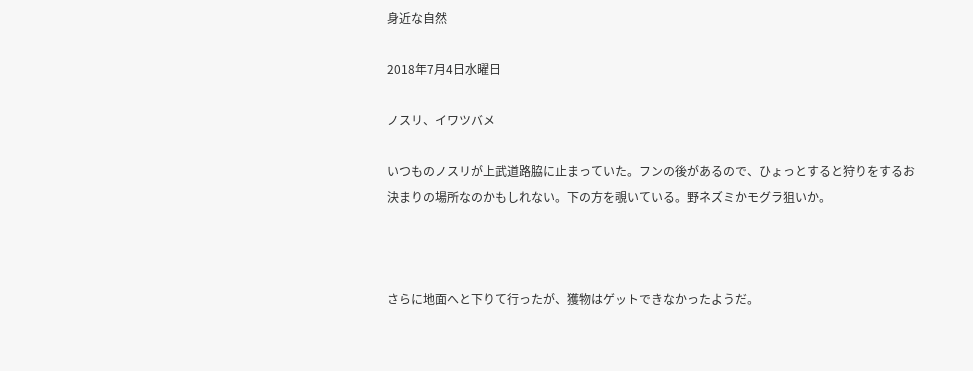身近な自然

2018年7月4日水曜日

ノスリ、イワツバメ

いつものノスリが上武道路脇に止まっていた。フンの後があるので、ひょっとすると狩りをするお決まりの場所なのかもしれない。下の方を覗いている。野ネズミかモグラ狙いか。



さらに地面へと下りて行ったが、獲物はゲットできなかったようだ。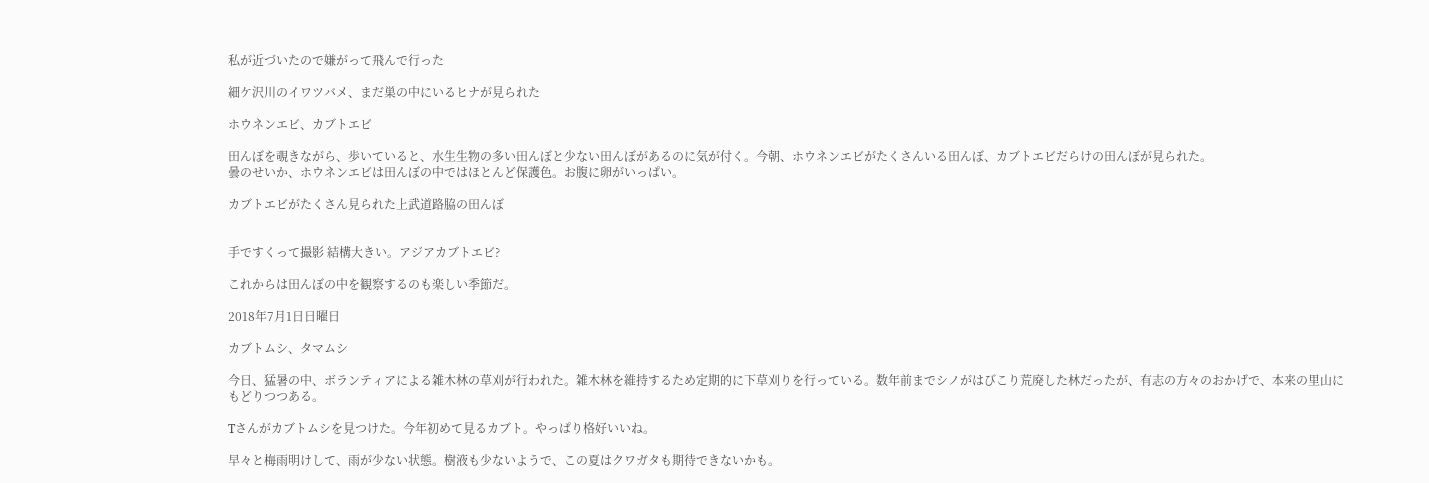私が近づいたので嫌がって飛んで行った

細ケ沢川のイワツバメ、まだ巣の中にいるヒナが見られた

ホウネンエビ、カブトエビ

田んぼを覗きながら、歩いていると、水生生物の多い田んぼと少ない田んぼがあるのに気が付く。今朝、ホウネンエビがたくさんいる田んぼ、カブトエビだらけの田んぼが見られた。
曇のせいか、ホウネンエビは田んぼの中ではほとんど保護色。お腹に卵がいっぱい。

カブトエビがたくさん見られた上武道路脇の田んぼ


手ですくって撮影 結構大きい。アジアカブトエビ?

これからは田んぼの中を観察するのも楽しい季節だ。

2018年7月1日日曜日

カブトムシ、タマムシ

今日、猛暑の中、ボランティアによる雑木林の草刈が行われた。雑木林を維持するため定期的に下草刈りを行っている。数年前までシノがはびこり荒廃した林だったが、有志の方々のおかげで、本来の里山にもどりつつある。

Tさんがカブトムシを見つけた。今年初めて見るカブト。やっぱり格好いいね。

早々と梅雨明けして、雨が少ない状態。樹液も少ないようで、この夏はクワガタも期待できないかも。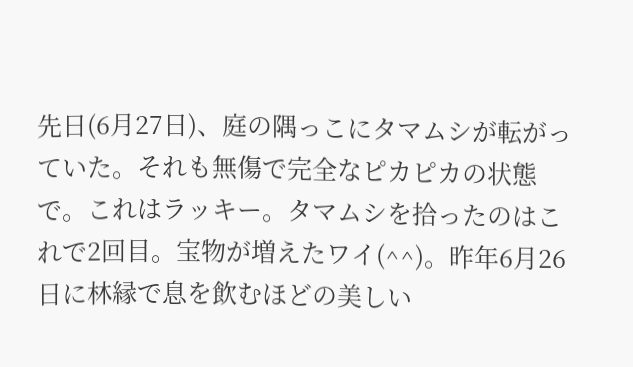先日(6月27日)、庭の隅っこにタマムシが転がっていた。それも無傷で完全なピカピカの状態で。これはラッキー。タマムシを拾ったのはこれで2回目。宝物が増えたワイ(^^)。昨年6月26日に林縁で息を飲むほどの美しい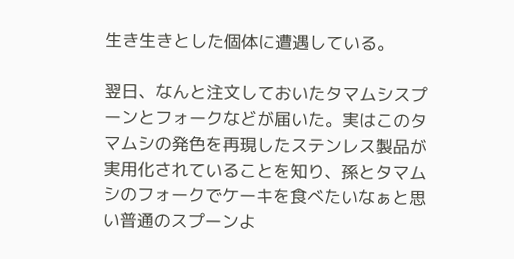生き生きとした個体に遭遇している。

翌日、なんと注文しておいたタマムシスプーンとフォークなどが届いた。実はこのタマムシの発色を再現したステンレス製品が実用化されていることを知り、孫とタマムシのフォークでケーキを食べたいなぁと思い普通のスプーンよ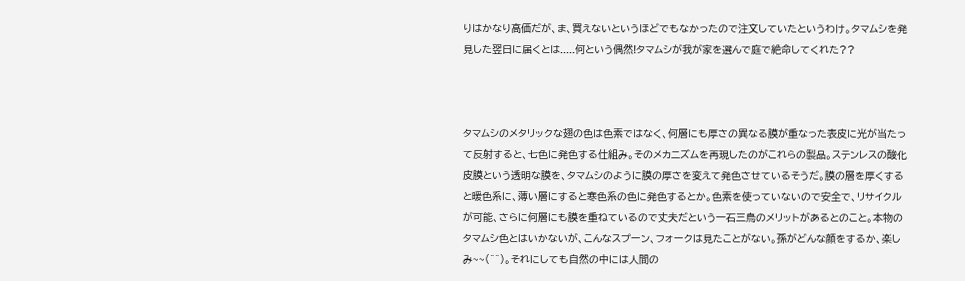りはかなり高価だが、ま、買えないというほどでもなかったので注文していたというわけ。タマムシを発見した翌日に届くとは.....何という偶然!タマムシが我が家を選んで庭で絶命してくれた??



タマムシのメタリックな翅の色は色素ではなく、何層にも厚さの異なる膜が重なった表皮に光が当たって反射すると、七色に発色する仕組み。そのメカニズムを再現したのがこれらの製品。ステンレスの酸化皮膜という透明な膜を、タマムシのように膜の厚さを変えて発色させているそうだ。膜の層を厚くすると暖色系に、薄い層にすると寒色系の色に発色するとか。色素を使っていないので安全で、リサイクルが可能、さらに何層にも膜を重ねているので丈夫だという一石三鳥のメリットがあるとのこと。本物のタマムシ色とはいかないが、こんなスプーン、フォークは見たことがない。孫がどんな顔をするか、楽しみ~~(^^)。それにしても自然の中には人間の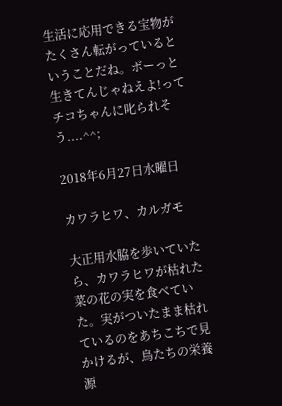生活に応用できる宝物がたくさん転がっているということだね。ボーっと生きてんじゃねえよ!ってチコちゃんに叱られそう....^^;

2018年6月27日水曜日

カワラヒワ、カルガモ

大正用水脇を歩いていたら、カワラヒワが枯れた菜の花の実を食べていた。実がついたまま枯れているのをあちこちで見かけるが、鳥たちの栄養源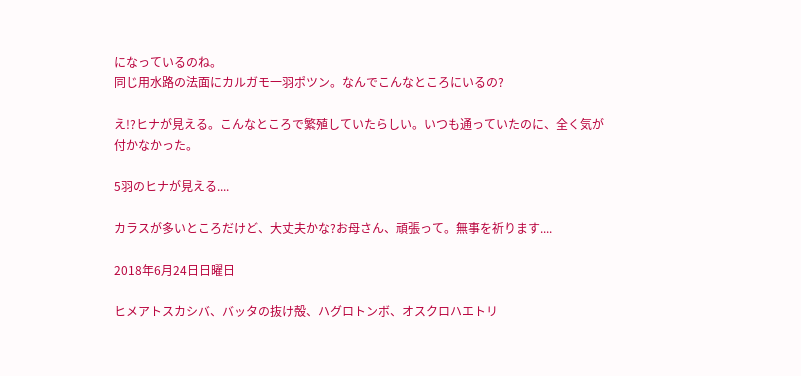になっているのね。
同じ用水路の法面にカルガモ一羽ポツン。なんでこんなところにいるの?

え!?ヒナが見える。こんなところで繁殖していたらしい。いつも通っていたのに、全く気が付かなかった。

5羽のヒナが見える....

カラスが多いところだけど、大丈夫かな?お母さん、頑張って。無事を祈ります....

2018年6月24日日曜日

ヒメアトスカシバ、バッタの抜け殻、ハグロトンボ、オスクロハエトリ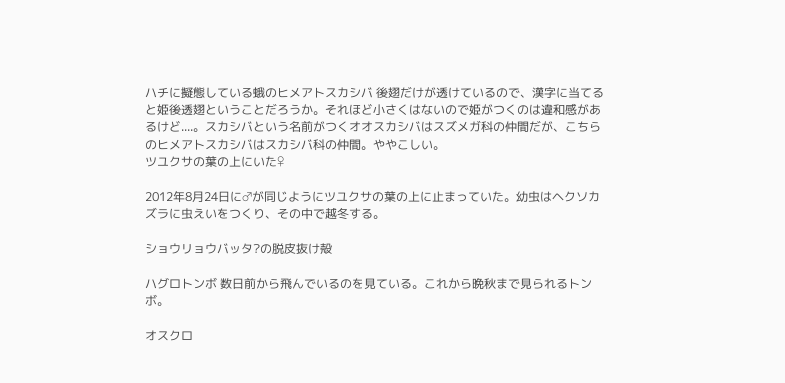ハチに擬態している蛾のヒメアトスカシバ 後翅だけが透けているので、漢字に当てると姫後透翅ということだろうか。それほど小さくはないので姫がつくのは違和感があるけど....。スカシバという名前がつくオオスカシバはスズメガ科の仲間だが、こちらのヒメアトスカシバはスカシバ科の仲間。ややこしい。
ツユクサの葉の上にいた♀

2012年8月24日に♂が同じようにツユクサの葉の上に止まっていた。幼虫はヘクソカズラに虫えいをつくり、その中で越冬する。

ショウリョウバッタ?の脱皮抜け殻

ハグロトンボ 数日前から飛んでいるのを見ている。これから晩秋まで見られるトンボ。

オスクロ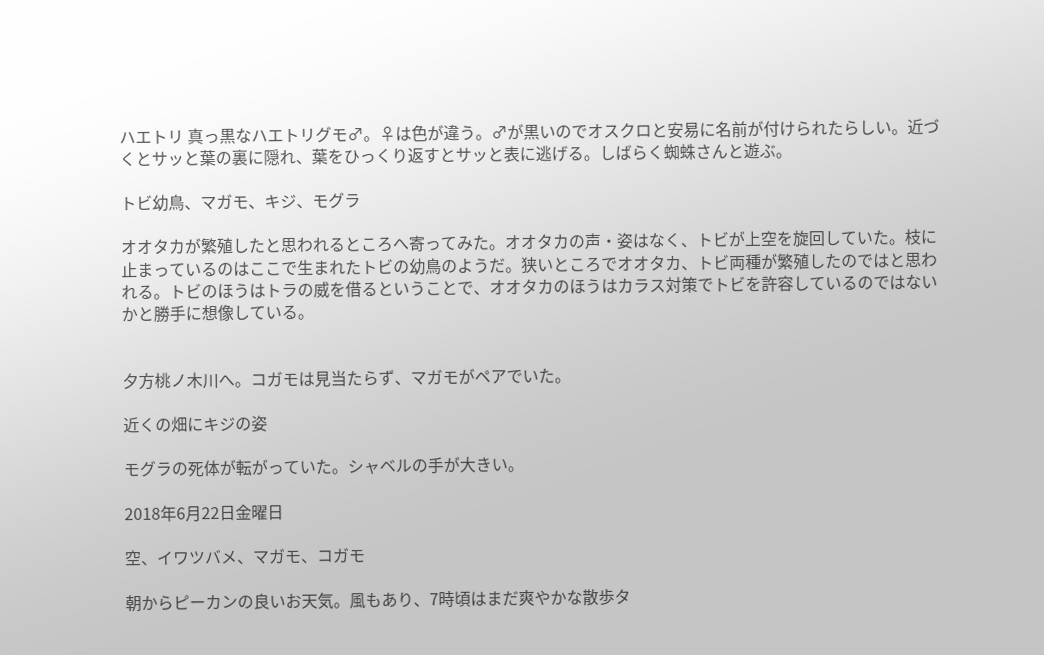ハエトリ 真っ黒なハエトリグモ♂。♀は色が違う。♂が黒いのでオスクロと安易に名前が付けられたらしい。近づくとサッと葉の裏に隠れ、葉をひっくり返すとサッと表に逃げる。しばらく蜘蛛さんと遊ぶ。

トビ幼鳥、マガモ、キジ、モグラ

オオタカが繁殖したと思われるところへ寄ってみた。オオタカの声・姿はなく、トビが上空を旋回していた。枝に止まっているのはここで生まれたトビの幼鳥のようだ。狭いところでオオタカ、トビ両種が繁殖したのではと思われる。トビのほうはトラの威を借るということで、オオタカのほうはカラス対策でトビを許容しているのではないかと勝手に想像している。


夕方桃ノ木川へ。コガモは見当たらず、マガモがペアでいた。

近くの畑にキジの姿

モグラの死体が転がっていた。シャベルの手が大きい。

2018年6月22日金曜日

空、イワツバメ、マガモ、コガモ

朝からピーカンの良いお天気。風もあり、7時頃はまだ爽やかな散歩タ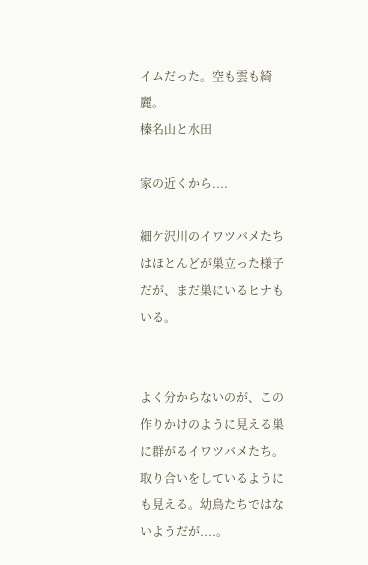イムだった。空も雲も綺麗。
榛名山と水田

家の近くから....

細ケ沢川のイワツバメたちはほとんどが巣立った様子だが、まだ巣にいるヒナもいる。


よく分からないのが、この作りかけのように見える巣に群がるイワツバメたち。取り合いをしているようにも見える。幼鳥たちではないようだが....。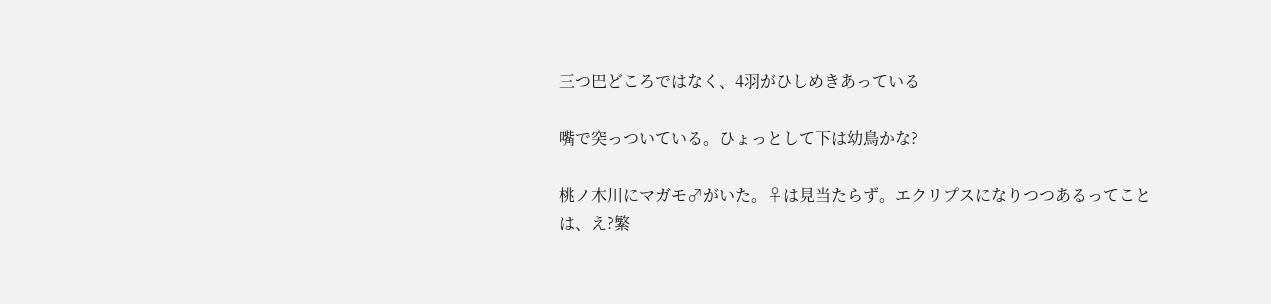三つ巴どころではなく、4羽がひしめきあっている

嘴で突っついている。ひょっとして下は幼鳥かな?

桃ノ木川にマガモ♂がいた。♀は見当たらず。エクリプスになりつつあるってことは、え?繁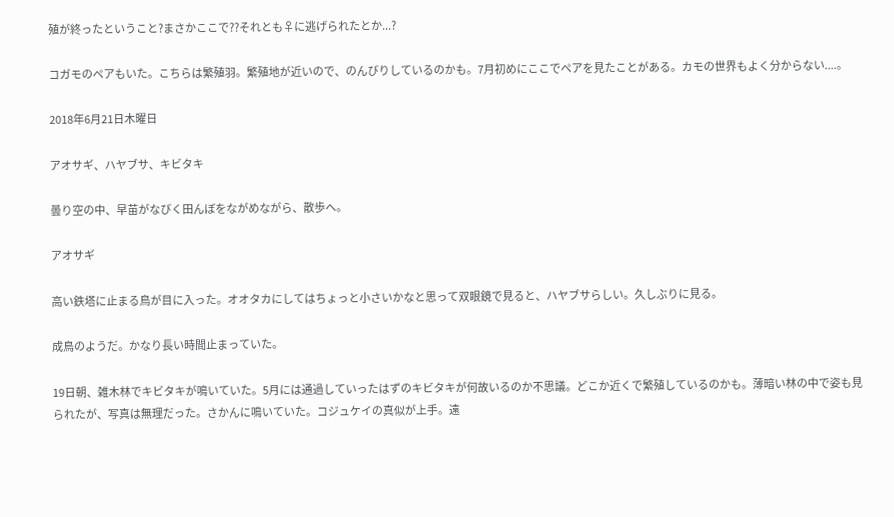殖が終ったということ?まさかここで??それとも♀に逃げられたとか...?

コガモのペアもいた。こちらは繁殖羽。繁殖地が近いので、のんびりしているのかも。7月初めにここでペアを見たことがある。カモの世界もよく分からない....。

2018年6月21日木曜日

アオサギ、ハヤブサ、キビタキ

曇り空の中、早苗がなびく田んぼをながめながら、散歩へ。

アオサギ

高い鉄塔に止まる鳥が目に入った。オオタカにしてはちょっと小さいかなと思って双眼鏡で見ると、ハヤブサらしい。久しぶりに見る。

成鳥のようだ。かなり長い時間止まっていた。

19日朝、雑木林でキビタキが鳴いていた。5月には通過していったはずのキビタキが何故いるのか不思議。どこか近くで繁殖しているのかも。薄暗い林の中で姿も見られたが、写真は無理だった。さかんに鳴いていた。コジュケイの真似が上手。遠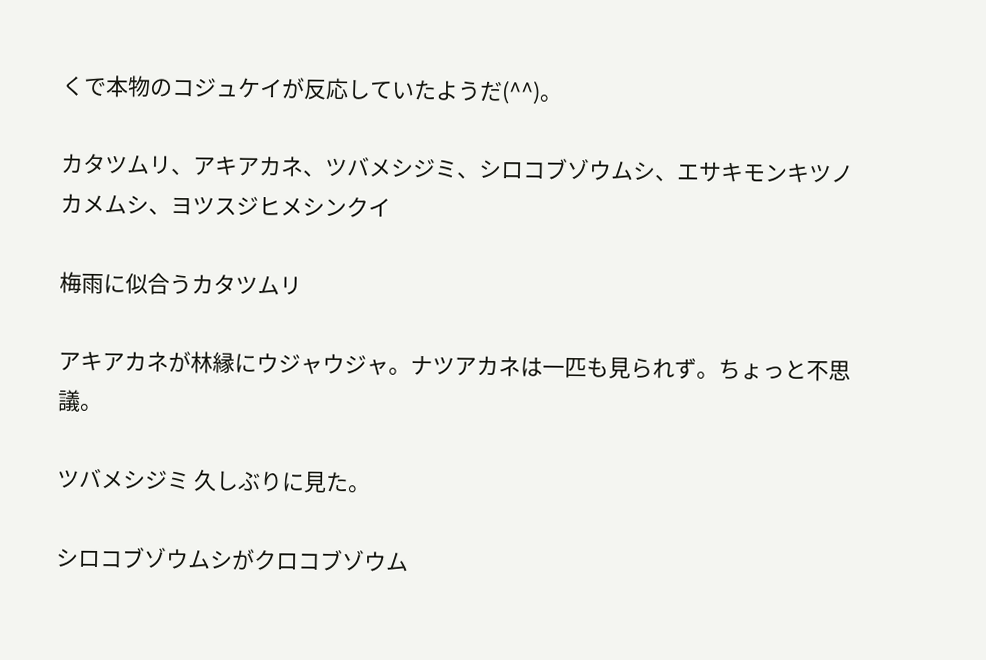くで本物のコジュケイが反応していたようだ(^^)。

カタツムリ、アキアカネ、ツバメシジミ、シロコブゾウムシ、エサキモンキツノカメムシ、ヨツスジヒメシンクイ

梅雨に似合うカタツムリ

アキアカネが林縁にウジャウジャ。ナツアカネは一匹も見られず。ちょっと不思議。

ツバメシジミ 久しぶりに見た。

シロコブゾウムシがクロコブゾウム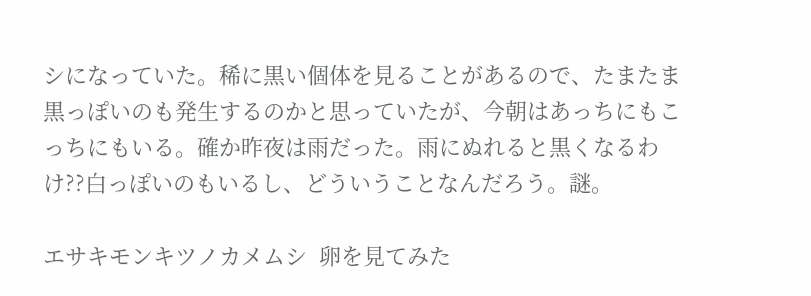シになっていた。稀に黒い個体を見ることがあるので、たまたま黒っぽいのも発生するのかと思っていたが、今朝はあっちにもこっちにもいる。確か昨夜は雨だった。雨にぬれると黒くなるわけ??白っぽいのもいるし、どういうことなんだろう。謎。

エサキモンキツノカメムシ  卵を見てみた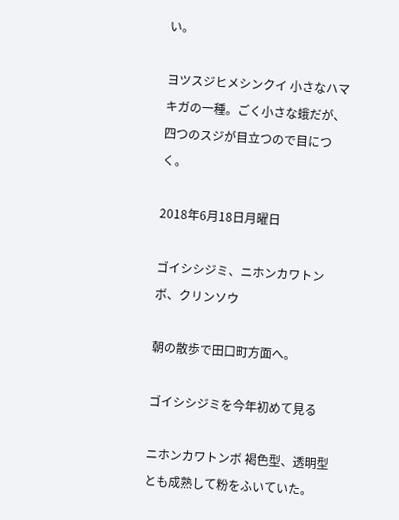い。

ヨツスジヒメシンクイ 小さなハマキガの一種。ごく小さな蛾だが、四つのスジが目立つので目につく。

2018年6月18日月曜日

ゴイシシジミ、ニホンカワトンボ、クリンソウ

朝の散歩で田口町方面へ。

ゴイシシジミを今年初めて見る

ニホンカワトンボ 褐色型、透明型とも成熟して粉をふいていた。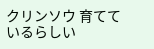クリンソウ 育てているらしい